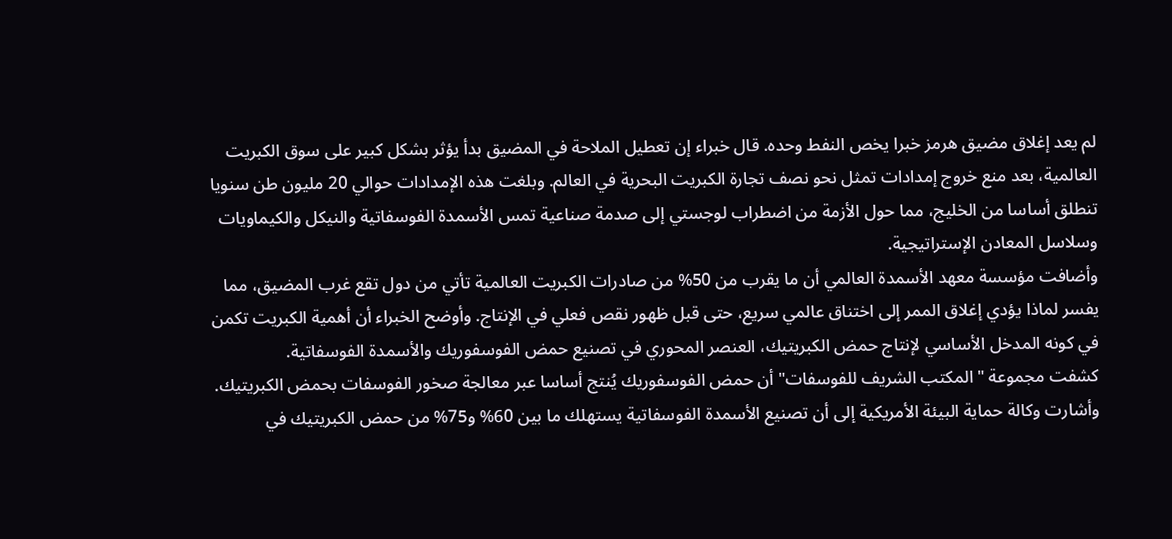لم يعد إغلاق مضيق هرمز خبرا يخص النفط وحده. قال خبراء إن تعطيل الملاحة في المضيق بدأ يؤثر بشكل كبير على سوق الكبريت العالمية، بعد منع خروج إمدادات تمثل نحو نصف تجارة الكبريت البحرية في العالم. وبلغت هذه الإمدادات حوالي 20 مليون طن سنويا تنطلق أساسا من الخليج، مما حول الأزمة من اضطراب لوجستي إلى صدمة صناعية تمس الأسمدة الفوسفاتية والنيكل والكيماويات وسلاسل المعادن الإستراتيجية.
وأضافت مؤسسة معهد الأسمدة العالمي أن ما يقرب من 50% من صادرات الكبريت العالمية تأتي من دول تقع غرب المضيق، مما يفسر لماذا يؤدي إغلاق الممر إلى اختناق عالمي سريع، حتى قبل ظهور نقص فعلي في الإنتاج. وأوضح الخبراء أن أهمية الكبريت تكمن في كونه المدخل الأساسي لإنتاج حمض الكبريتيك، العنصر المحوري في تصنيع حمض الفوسفوريك والأسمدة الفوسفاتية.
كشفت مجموعة "المكتب الشريف للفوسفات" أن حمض الفوسفوريك يُنتج أساسا عبر معالجة صخور الفوسفات بحمض الكبريتيك. وأشارت وكالة حماية البيئة الأمريكية إلى أن تصنيع الأسمدة الفوسفاتية يستهلك ما بين 60% و75% من حمض الكبريتيك في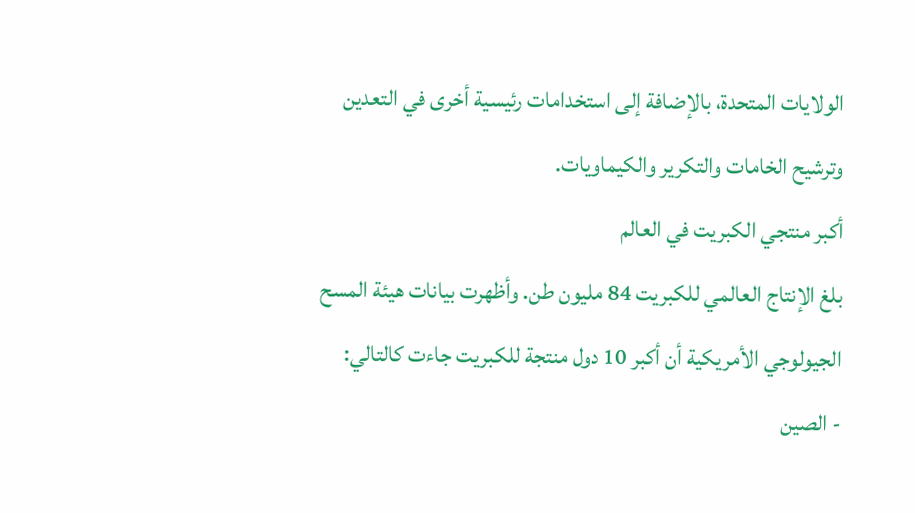الولايات المتحدة، بالإضافة إلى استخدامات رئيسية أخرى في التعدين وترشيح الخامات والتكرير والكيماويات.
أكبر منتجي الكبريت في العالم
بلغ الإنتاج العالمي للكبريت 84 مليون طن. وأظهرت بيانات هيئة المسح الجيولوجي الأمريكية أن أكبر 10 دول منتجة للكبريت جاءت كالتالي:
- الصين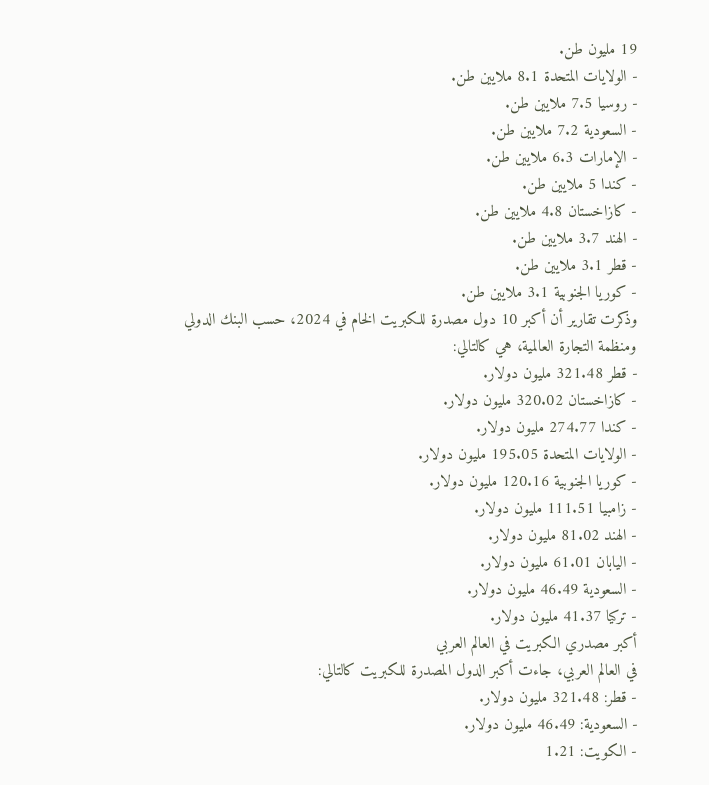19 مليون طن.
- الولايات المتحدة 8.1 ملايين طن.
- روسيا 7.5 ملايين طن.
- السعودية 7.2 ملايين طن.
- الإمارات 6.3 ملايين طن.
- كندا 5 ملايين طن.
- كازاخستان 4.8 ملايين طن.
- الهند 3.7 ملايين طن.
- قطر 3.1 ملايين طن.
- كوريا الجنوبية 3.1 ملايين طن.
وذكرت تقارير أن أكبر 10 دول مصدرة للكبريت الخام في 2024، حسب البنك الدولي ومنظمة التجارة العالمية، هي كالتالي:
- قطر 321.48 مليون دولار.
- كازاخستان 320.02 مليون دولار.
- كندا 274.77 مليون دولار.
- الولايات المتحدة 195.05 مليون دولار.
- كوريا الجنوبية 120.16 مليون دولار.
- زامبيا 111.51 مليون دولار.
- الهند 81.02 مليون دولار.
- اليابان 61.01 مليون دولار.
- السعودية 46.49 مليون دولار.
- تركيا 41.37 مليون دولار.
أكبر مصدري الكبريت في العالم العربي
في العالم العربي، جاءت أكبر الدول المصدرة للكبريت كالتالي:
- قطر: 321.48 مليون دولار.
- السعودية: 46.49 مليون دولار.
- الكويت: 1.21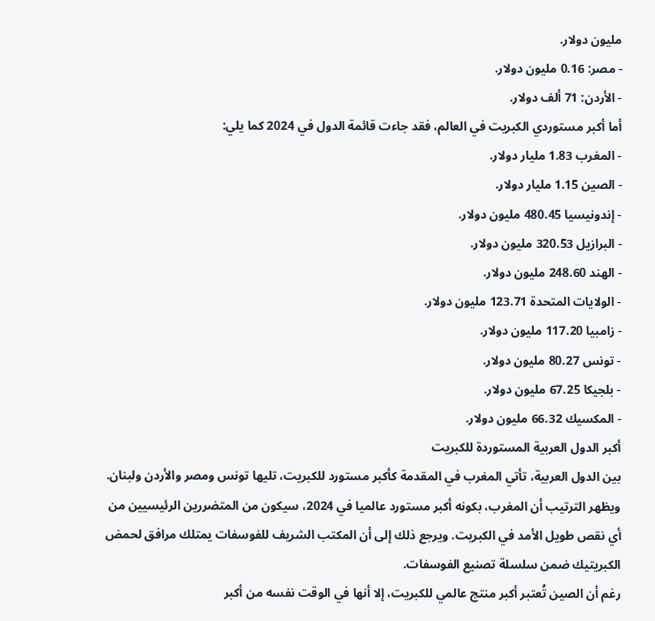مليون دولار.
- مصر: 0.16 مليون دولار.
- الأردن: 71 ألف دولار.
أما أكبر مستوردي الكبريت في العالم، فقد جاءت قائمة الدول في 2024 كما يلي:
- المغرب 1.83 مليار دولار.
- الصين 1.15 مليار دولار.
- إندونيسيا 480.45 مليون دولار.
- البرازيل 320.53 مليون دولار.
- الهند 248.60 مليون دولار.
- الولايات المتحدة 123.71 مليون دولار.
- زامبيا 117.20 مليون دولار.
- تونس 80.27 مليون دولار.
- بلجيكا 67.25 مليون دولار.
- المكسيك 66.32 مليون دولار.
أكبر الدول العربية المستوردة للكبريت
بين الدول العربية، تأتي المغرب في المقدمة كأكبر مستورد للكبريت، تليها تونس ومصر والأردن ولبنان. ويظهر الترتيب أن المغرب، بكونه أكبر مستورد عالميا في 2024، سيكون من المتضررين الرئيسيين من أي نقص طويل الأمد في الكبريت. ويرجع ذلك إلى أن المكتب الشريف للفوسفات يمتلك مرافق لحمض الكبريتيك ضمن سلسلة تصنيع الفوسفات.
رغم أن الصين تُعتبر أكبر منتج عالمي للكبريت، إلا أنها في الوقت نفسه من أكبر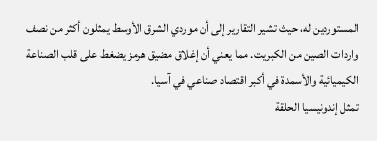المستوردين له، حيث تشير التقارير إلى أن موردي الشرق الأوسط يمثلون أكثر من نصف واردات الصين من الكبريت. مما يعني أن إغلاق مضيق هرمز يضغط على قلب الصناعة الكيميائية والأسمدة في أكبر اقتصاد صناعي في آسيا.
تمثل إندونيسيا الحلقة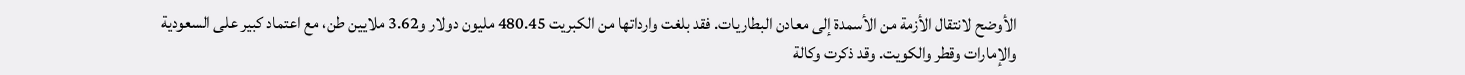الأوضح لانتقال الأزمة من الأسمدة إلى معادن البطاريات. فقد بلغت وارداتها من الكبريت 480.45 مليون دولار و3.62 ملايين طن، مع اعتماد كبير على السعودية والإمارات وقطر والكويت. وقد ذكرت وكالة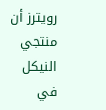رويترز أن منتجي النيكل في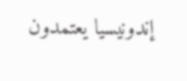إندونيسيا يعتمدون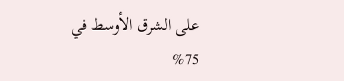على الشرق الأوسط في 75%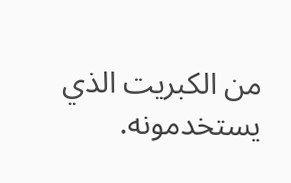من الكبريت الذي يستخدمونه.